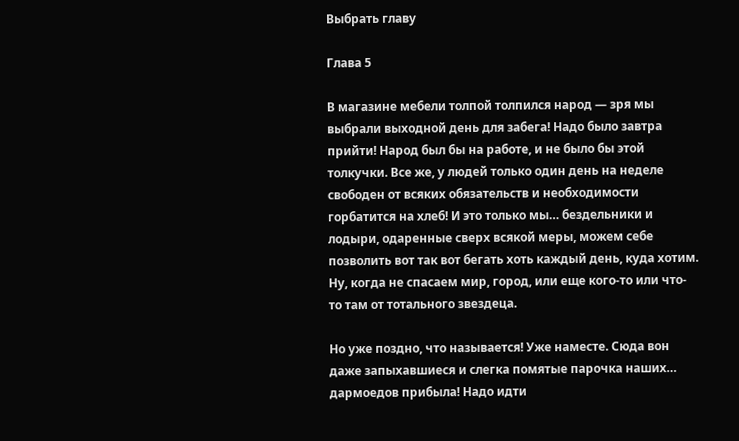Выбрать главу

Глава 5

В магазине мебели толпой толпился народ — зря мы выбрали выходной день для забега! Надо было завтра прийти! Народ был бы на работе, и не было бы этой толкучки. Все же, у людей только один день на неделе свободен от всяких обязательств и необходимости горбатится на хлеб! И это только мы… бездельники и лодыри, одаренные сверх всякой меры, можем себе позволить вот так вот бегать хоть каждый день, куда хотим. Ну, когда не спасаем мир, город, или еще кого-то или что-то там от тотального звездеца.

Но уже поздно, что называется! Уже наместе. Сюда вон даже запыхавшиеся и слегка помятые парочка наших… дармоедов прибыла! Надо идти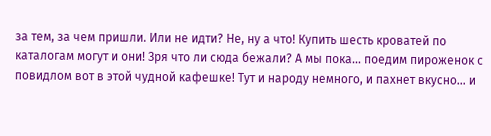за тем, за чем пришли. Или не идти? Не, ну а что! Купить шесть кроватей по каталогам могут и они! Зря что ли сюда бежали? А мы пока… поедим пироженок с повидлом вот в этой чудной кафешке! Тут и народу немного, и пахнет вкусно… и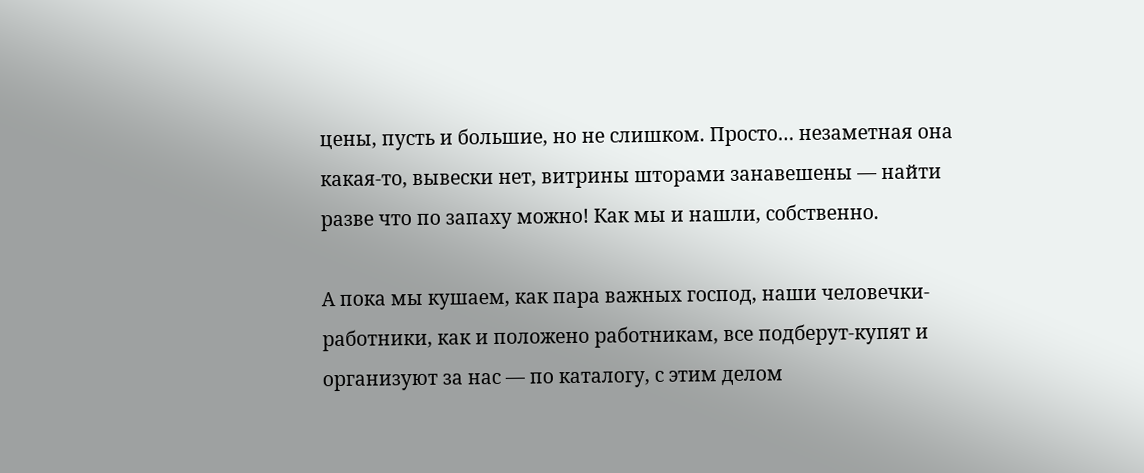цены, пусть и большие, но не слишком. Просто… незаметная она какая-то, вывески нет, витрины шторами занавешены — найти разве что по запаху можно! Как мы и нашли, собственно.

А пока мы кушаем, как пара важных господ, наши человечки-работники, как и положено работникам, все подберут-купят и организуют за нас — по каталогу, с этим делом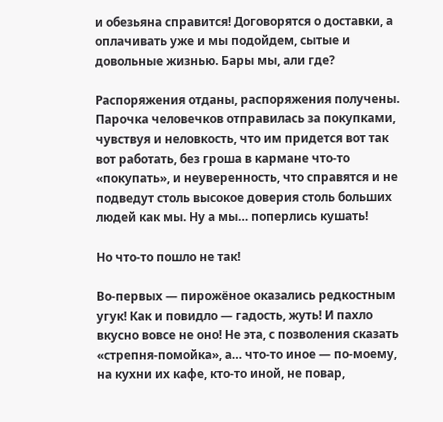и обезьяна справится! Договорятся о доставки, а оплачивать уже и мы подойдем, сытые и довольные жизнью. Бары мы, али где?

Распоряжения отданы, распоряжения получены. Парочка человечков отправилась за покупками, чувствуя и неловкость, что им придется вот так вот работать, без гроша в кармане что-то «покупать», и неуверенность, что справятся и не подведут столь высокое доверия столь больших людей как мы. Ну а мы… поперлись кушать!

Но что-то пошло не так!

Во-первых — пирожёное оказались редкостным угук! Как и повидло — гадость, жуть! И пахло вкусно вовсе не оно! Не эта, с позволения сказать «стрепня-помойка», а… что-то иное — по-моему, на кухни их кафе, кто-то иной, не повар,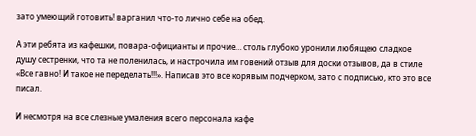зато умеющий готовить! варганил что-то лично себе на обед.

А эти ребята из кафешки, повара-официанты и прочие… столь глубоко уронили любящею сладкое душу сестренки, что та не поленилась, и настрочила им говений отзыв для доски отзывов, да в стиле «Все гавно! И такое не переделать!!!». Написав это все корявым подчерком, зато с подписью, кто это все писал.

И несмотря на все слезные умаления всего персонала кафе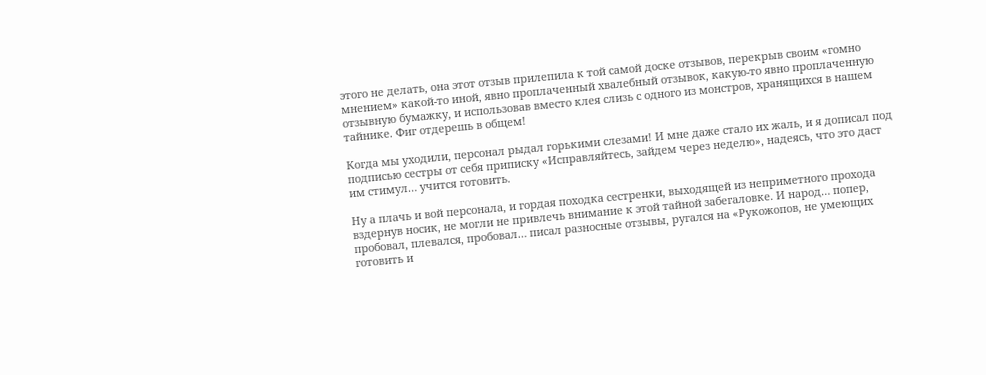этого не делать, она этот отзыв прилепила к той самой доске отзывов, перекрыв своим «гомно мнением» какой-то иной, явно проплаченный хвалебный отзывок, какую-то явно проплаченную отзывную бумажку, и использовав вместо клея слизь с одного из монстров, хранящихся в нашем тайнике. Фиг отдерешь в общем!

Когда мы уходили, персонал рыдал горькими слезами! И мне даже стало их жаль, и я дописал под подписью сестры от себя приписку «Исправляйтесь, зайдем через неделю», надеясь, что это даст им стимул… учится готовить.

Ну а плачь и вой персонала, и гордая походка сестренки, выходящей из неприметного прохода вздернув носик, не могли не привлечь внимание к этой тайной забегаловке. И народ… попер, пробовал, плевался, пробовал… писал разносные отзывы, ругался на «Рукожопов, не умеющих готовить и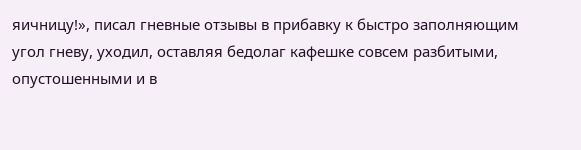яичницу!», писал гневные отзывы в прибавку к быстро заполняющим угол гневу, уходил, оставляя бедолаг кафешке совсем разбитыми, опустошенными и в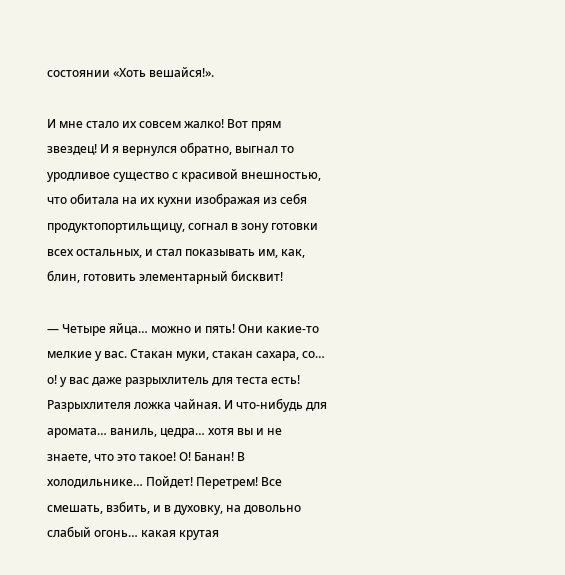состоянии «Хоть вешайся!».

И мне стало их совсем жалко! Вот прям звездец! И я вернулся обратно, выгнал то уродливое существо с красивой внешностью, что обитала на их кухни изображая из себя продуктопортильщицу, согнал в зону готовки всех остальных, и стал показывать им, как, блин, готовить элементарный бисквит!

— Четыре яйца… можно и пять! Они какие-то мелкие у вас. Стакан муки, стакан сахара, со… о! у вас даже разрыхлитель для теста есть! Разрыхлителя ложка чайная. И что-нибудь для аромата… ваниль, цедра… хотя вы и не знаете, что это такое! О! Банан! В холодильнике… Пойдет! Перетрем! Все смешать, взбить, и в духовку, на довольно слабый огонь… какая крутая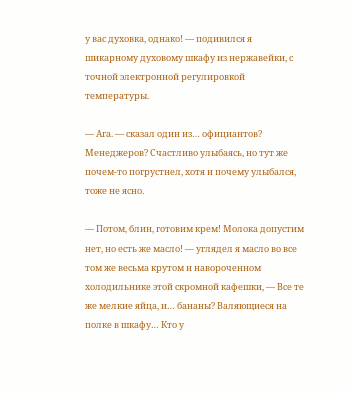у вас духовка, однако! — подивился я шикарному духовому шкафу из нержавейки, с точной электронной регулировкой температуры.

— Ага. — сказал один из… официантов? Менеджеров? Счастливо улыбаясь, но тут же почем-то погрустнел, хотя и почему улыбался, тоже не ясно.

— Потом, блин, готовим крем! Молока допустим нет, но есть же масло! — углядел я масло во все том же весьма крутом и навороченном холодильнике этой скромной кафешки, — Все те же мелкие яйца, и… бананы? Валяющиеся на полке в шкафу… Кто у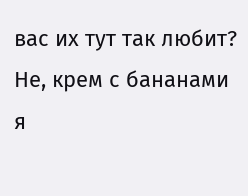вас их тут так любит? Не, крем с бананами я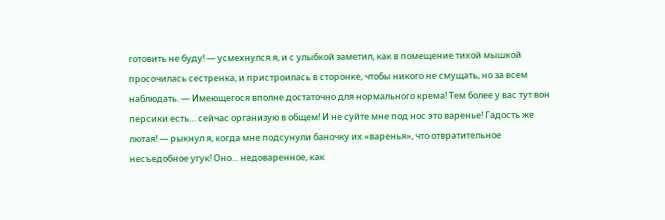готовить не буду! — усмехнулся я, и с улыбкой заметил, как в помещение тихой мышкой просочилась сестренка, и пристроилась в сторонке, чтобы никого не смущать, но за всем наблюдать. — Имеющегося вполне достаточно для нормального крема! Тем более у вас тут вон персики есть… сейчас организую в общем! И не суйте мне под нос это варенье! Гадость же лютая! — рыкнул я, когда мне подсунули баночку их «варенья», что отвратительное несъедобное угук! Оно… недоваренное, как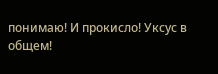понимаю! И прокисло! Уксус в общем!